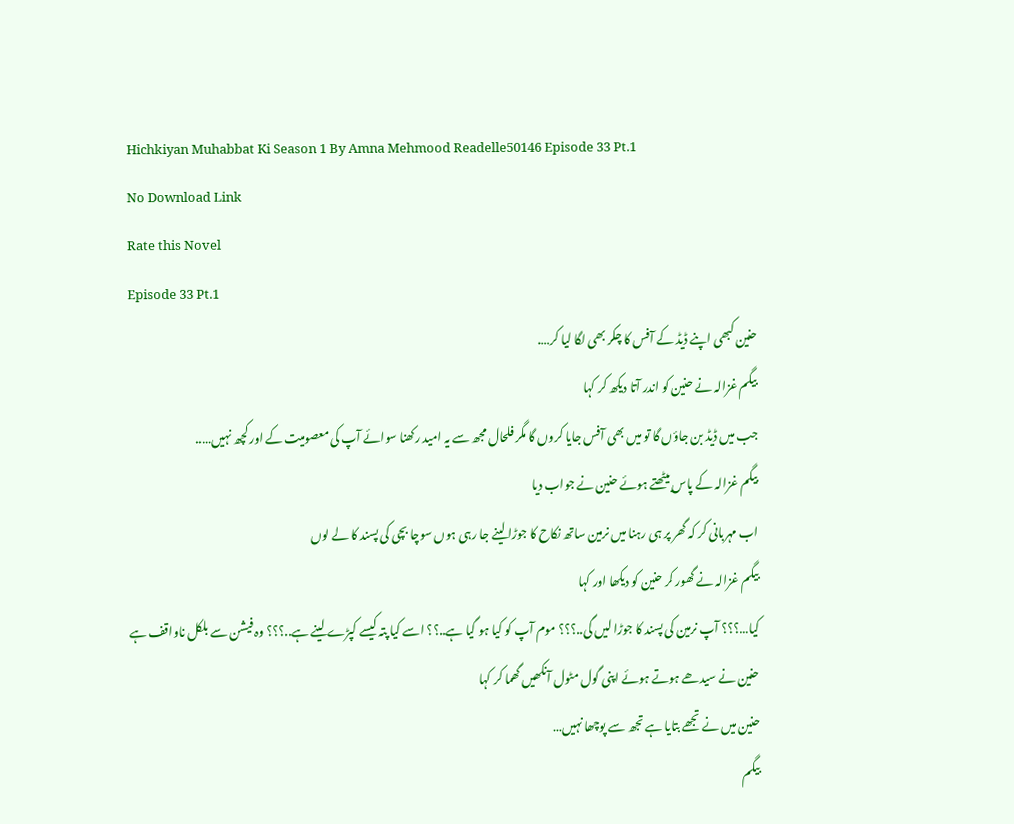Hichkiyan Muhabbat Ki Season 1 By Amna Mehmood Readelle50146 Episode 33 Pt.1
No Download Link
Rate this Novel
Episode 33 Pt.1
حنین کبھی اپنے ڈیڈ کے آفس کا چکر بھی لگا لیا کر….
بیگم غزالہ نے حنین کو اندر آتا دیکھ کر کہا
جب میں ڈیڈ بن جاؤں گا تو میں بھی آفس جایا کروں گا مگر فلحال مجھ سے یہ امید رکھنا سوائے آپ کی معصومیت کے اور کچھ نہیں…..
بیگم غزالہ کے پاس بیٹھتے ہوئے حنین نے جواب دیا
اب مہربانی کر کہ گھر پر ہی رہنا میں نرمین ساتھ نکاح کا جوڑا لینے جا رہی ہوں سوچا بچی کی پسند کا لے لوں
بیگم غزالہ نے گھور کر حنین کو دیکھا اور کہا
کیا…؟؟؟ آپ نرمین کی پسند کا جوڑا لیں گی..؟؟؟ موم آپ کو کیا ہو گیا ہے..؟؟ اسے کیا پتہ کیسے کپڑے لینے ہے..؟؟؟ وہ فیشن سے بلکل ناواقف ہے
حنین نے سیدھے ہوتے ہوئے اپنی گول مٹول آنکھیں گھما کر کہا
حنین میں نے تجھے بتایا ہے تجھ سے پوچھا نہیں…
بیگم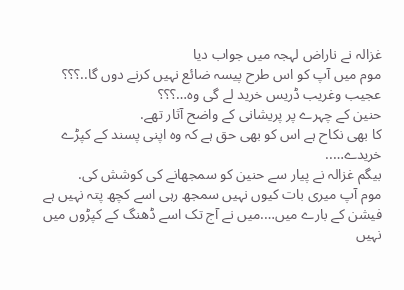غزالہ نے ناراض لہجہ میں جواب دیا
موم میں آپ کو اس طرح پیسہ ضائع نہیں کرنے دوں گا..؟؟؟
عجیب وغریب ڈریس خرید لے گی وہ…؟؟؟
حنین کے چہرے پر پریشانی کے واضح آثار تھے.
کا بھی نکاح ہے اس کو بھی حق ہے کہ وہ اپنی پسند کے کپڑے خریدے…..
بیگم غزالہ نے پیار سے حنین کو سمجھانے کی کوشش کی.
موم آپ میری بات کیوں نہیں سمجھ رہی اسے کچھ پتہ نہیں ہے فیشن کے بارے میں….میں نے آج تک اسے ڈھنگ کے کپڑوں میں نہیں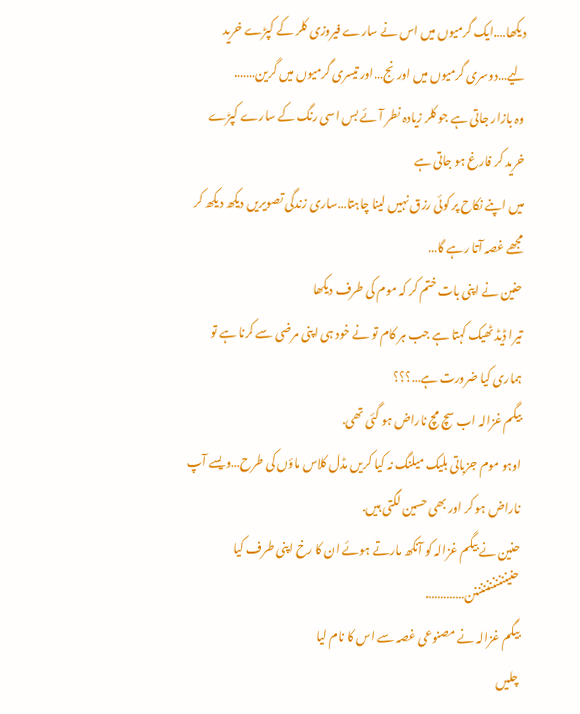دیکھا….ایک گرمیوں میں اس نے سارے فیروزی کلر کے کپڑے خرید لیے…دوسری گرمیوں میں اورنج…اور تیسری گرمیوں میں گرین…….
وہ بازار جاتی ہے جو کلر زیادہ نطر آئے بس اسی رنگ کے سارے کپڑے خرید کر فارغ ہو جاتی ہے
میں اپنے نکاح پر کوئی رزق نہیں لینا چاہتا…ساری زندگی تصویریں دیکھ دیکھ کر مجھے غصہ آتا رہے گا…
حنین نے اپنی بات ختم کر کہ موم کی طرف دیکھا
تیرا ڈیڈ ٹھیک کہتا ہے جب ہر کام تو نے خود ہی اپنی مرضی سے کرنا ہے تو ہماری کیا ضرورت ہے…؟؟؟
بیگم غزالہ اب سچ مچ ناراض ہو گئی تھی.
اوہو موم جزباتی بلیک میلنگ نہ کیا کریں مڈل کلاس ماؤں کی طرح…ویسے آپ ناراض ہو کر اور بھی حسین لگتی ہیں.
حنین نے بیگم غزالہ کو آنکھ مارتے ہوئے ان کا رخ اپنی طرف کیا
حنینننننننننننن………….
بیگم غزالہ نے مصنوعی غصہ سے اس کا نام لیا
چلیں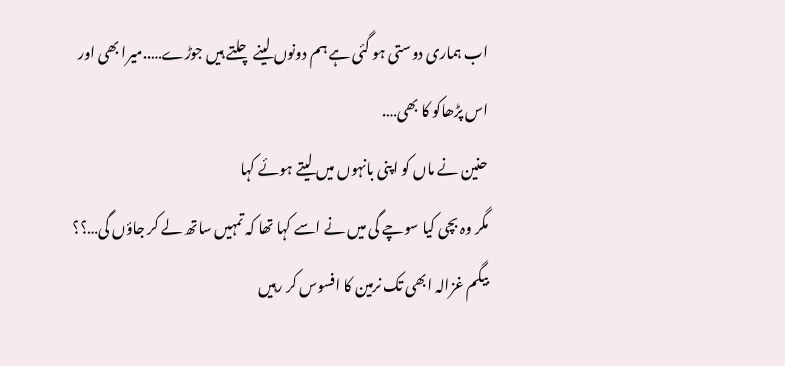اب ہماری دوستی ہو گئی ہے ہم دونوں لینے چلتے ہیں جوڑے…..میرا بھی اور اس پڑھاکو کا بھی….
حنین نے ماں کو اپنی بانہوں میں لیتے ہوئے کہا
مگر وہ بچی کیا سوچے گی میں نے اسے کہا تھا کہ تمہیں ساتھ لے کر جاؤں گی…؟؟
بیگم غزالہ ابھی تک نرمین کا افسوس کر رہیں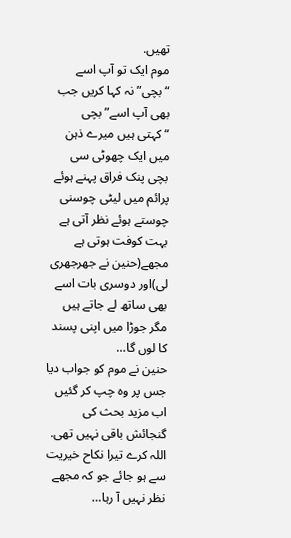تھیں.
موم ایک تو آپ اسے “بچی”نہ کہا کریں جب بھی آپ اسے” بچی “کہتی ہیں میرے ذہن میں ایک چھوٹی سی بچی پنک فراق پہنے ہوئے پرائم میں لیٹی چوسنی چوستے ہوئے نظر آتی ہے بہت کوفت ہوتی ہے مجھے(حنین نے جھرجھری لی)اور دوسری بات اسے بھی ساتھ لے جاتے ہیں مگر جوڑا میں اپنی پسند کا لوں گا…
حنین نے موم کو جواب دیا جس پر وہ چپ کر گئیں اب مزید بحث کی گنجائش باقی نہیں تھی.
اللہ کرے تیرا نکاح خیریت سے ہو جائے جو کہ مجھے نظر نہیں آ رہا…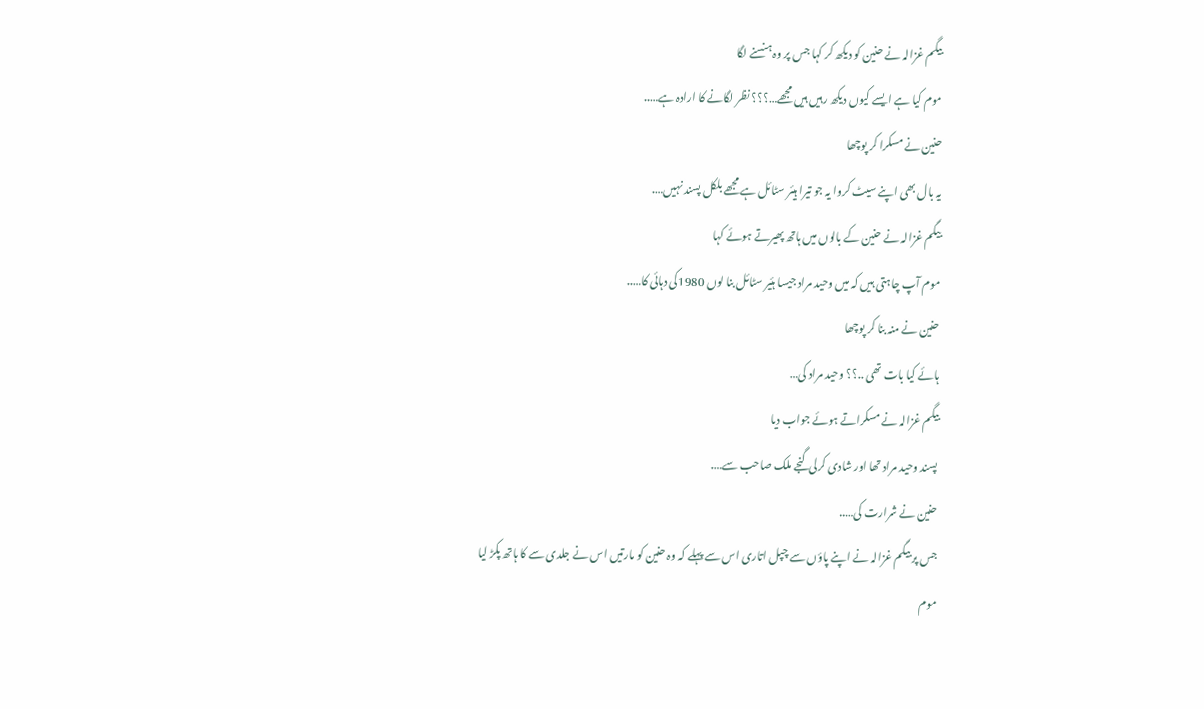بیگم غزالہ نے حنین کو دیکھ کر کہا جس پر وہ ہنسنے لگا
موم کیا ہے ایسے کیوں دیکھ رہیں ہیں مجھے…؟؟؟ نظر لگانے کا ارادہ ہے…..
حنین نے مسکرا کر پوچھا
یہ بال بھی اپنے سیٹ کروا یہ جو تیرا ہیئر سٹائل ہے مجھے بلکل پسند نہیں….
بیگم غزالہ نے حنین کے بالوں میں ہاتھ پھیرتے ہوئے کہا
موم آپ چاہتی ہیں کہ میں وحید مراد جیسا ہئیر سٹائل بنا لوں 1980کی دہائی کا…..
حنین نے منہ بنا کر پوچھا
ہائے کیا بات تھی ..؟؟ وحید مراد کی…
بیگم غزالہ نے مسکراتے ہوئے جواب دیا
پسند وحید مراد تھا اور شادی کرلی گنجے ملک صاحب سے….
حنین نے شرارت کی…..
جس پر بیگم غزالہ نے اپنے پاؤں سے چپل اتاری اس سے پہلے کہ وہ حنین کو مارتیں اس نے جلدی سے کا ہاتھ پکڑ لیا
موم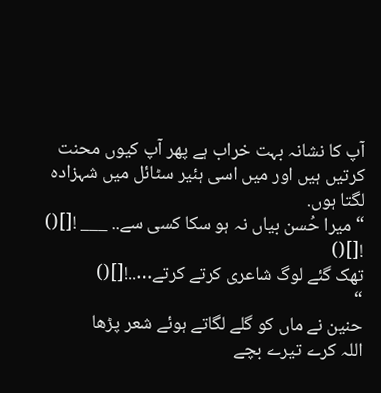آپ کا نشانہ بہت خراب ہے پھر آپ کیوں محنت کرتیں ہیں اور میں اسی ہئیر سٹائل میں شہزادہ لگتا ہوں.
“میرا حُسن بیاں نہ ہو سکا کسی سے.. ___ ![]()
![]()
تھک گئے لوگ شاعری کرتے کرتے…..![]()
“
حنین نے ماں کو گلے لگاتے ہوئے شعر پڑھا
اللہ کرے تیرے بچے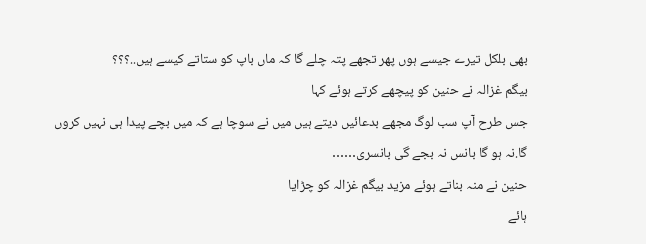بھی بلکل تیرے جیسے ہوں پھر تجھے پتہ چلے گا کہ ماں باپ کو ستاتے کیسے ہیں..؟؟؟
بیگم غزالہ نے حنین کو پیچھے کرتے ہوئے کہا
جس طرح آپ سب لوگ مجھے بدعائیں دیتے ہیں میں نے سوچا ہے کہ میں بچے پیدا ہی نہیں کروں گا.نہ ہو گا بانس نہ بجے گی بانسری……
حنین نے منہ بناتے ہوئے مزید بیگم غزالہ کو چڑایا
ہائے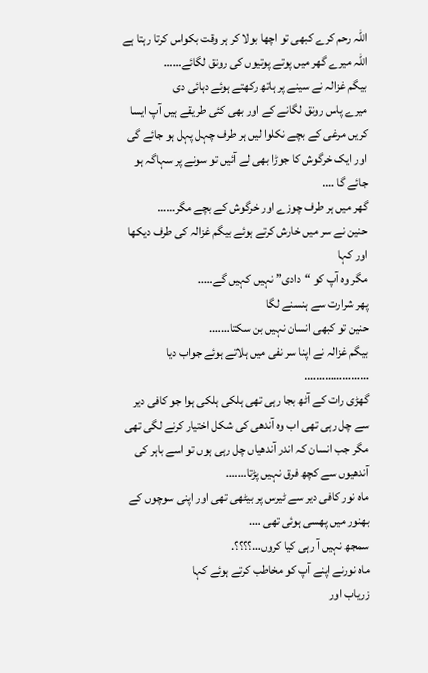اللہ رحم کرے کبھی تو اچھا بولا کر ہر وقت بکواس کرتا رہتا ہے اللہ میرے گھر میں پوتے پوتیوں کی رونق لگائے……
بیگم غزالہ نے سینے پر ہاتھ رکھتے ہوئے دہائی دی
میرے پاس رونق لگانے کے اور بھی کئی طریقے ہیں آپ ایسا کریں مرغی کے بچے نکلوا لیں ہر طرف چہل پہل ہو جائے گی اور ایک خرگوش کا جوڑا بھی لے آئیں تو سونے پر سہاگہ ہو جائے گا ….
گھر میں ہر طرف چوزے اور خرگوش کے بچے مگر……
حنین نے سر میں خارش کرتے ہوئے بیگم غزالہ کی طرف دیکھا اور کہا
مگر وہ آپ کو “دادی” نہیں کہیں گے…..
پھر شرارت سے ہنسنے لگا
حنین تو کبھی انسان نہیں بن سکتا…….
بیگم غزالہ نے اپنا سر نفی میں ہلاتے ہوئے جواب دیا
………………….
گھڑی رات کے آٹھ بجا رہی تھی ہلکی ہلکی ہوا جو کافی دیر سے چل رہی تھی اب وہ آندھی کی شکل اختیار کرنے لگی تھی مگر جب انسان کہ اندر آندھیاں چل رہی ہوں تو اسے باہر کی آندھیوں سے کچھ فرق نہیں پڑتا…….
ماہ نور کافی دیر سے ٹیرس پر بیٹھی تھی اور اپنی سوچوں کے بھنور میں پھسی ہوئی تھی ….
سمجھ نہیں آ رہی کیا کروں…؟؟؟؟.
ماہ نورنے اپنے آپ کو مخاطب کرتے ہوئے کہا
زریاب اور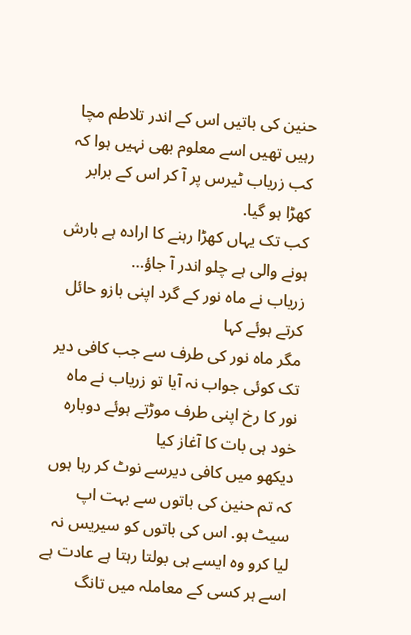حنین کی باتیں اس کے اندر تلاطم مچا رہیں تھیں اسے معلوم بھی نہیں ہوا کہ کب زریاب ٹیرس پر آ کر اس کے برابر کھڑا ہو گیا.
کب تک یہاں کھڑا رہنے کا ارادہ ہے بارش ہونے والی ہے چلو اندر آ جاؤ…
زریاب نے ماہ نور کے گرد اپنی بازو حائل کرتے ہوئے کہا
مگر ماہ نور کی طرف سے جب کافی دیر تک کوئی جواب نہ آیا تو زریاب نے ماہ نور کا رخ اپنی طرف موڑتے ہوئے دوبارہ خود ہی بات کا آغاز کیا
دیکھو میں کافی دیرسے نوٹ کر رہا ہوں کہ تم حنین کی باتوں سے بہت اپ سیٹ ہو. اس کی باتوں کو سیریس نہ لیا کرو وہ ایسے ہی بولتا رہتا ہے عادت ہے اسے ہر کسی کے معاملہ میں تانگ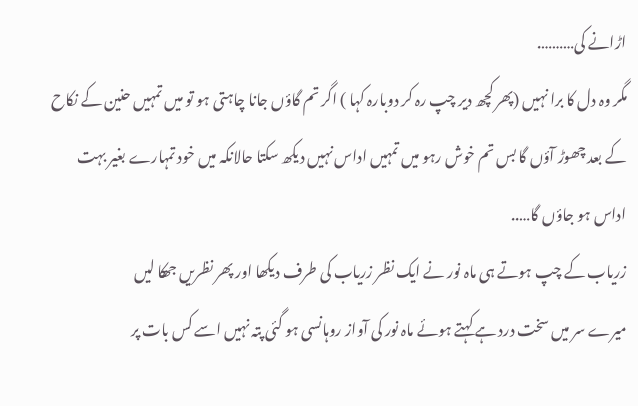اڑانے کی……….
مگر وہ دل کا برا نہیں (پھر کچھ دیر چپ رہ کر دوبارہ کہا ) اگر تم گاؤں جانا چاہتی ہو تو میں تمہیں حنین کے نکاح کے بعد چھوڑ آؤں گا بس تم خوش رہو میں تمہیں اداس نہیں دیکھ سکتا حالانکہ میں خود تمہارے بغیر بہت اداس ہو جاؤں گا…..
زریاب کے چپ ہوتے ہی ماہ نور نے ایک نظر زریاب کی طرف دیکھا اور پھر نظریں جھکا لیں
میرے سر میں سخت درد ہے کہتے ہوئے ماہ نور کی آواز روہانسی ہو گئی پتہ نہیں اسے کس بات پر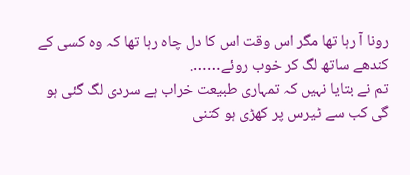رونا آ رہا تھا مگر اس وقت اس کا دل چاہ رہا تھا کہ وہ کسی کے کندھے ساتھ لگ کر خوب روئے…….
تم نے بتایا نہیں کہ تمہاری طبیعت خراب ہے سردی لگ گئی ہو گی کب سے ٹیرس پر کھڑی ہو کتنی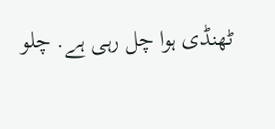ٹھنڈی ہوا چل رہی ہے. چلو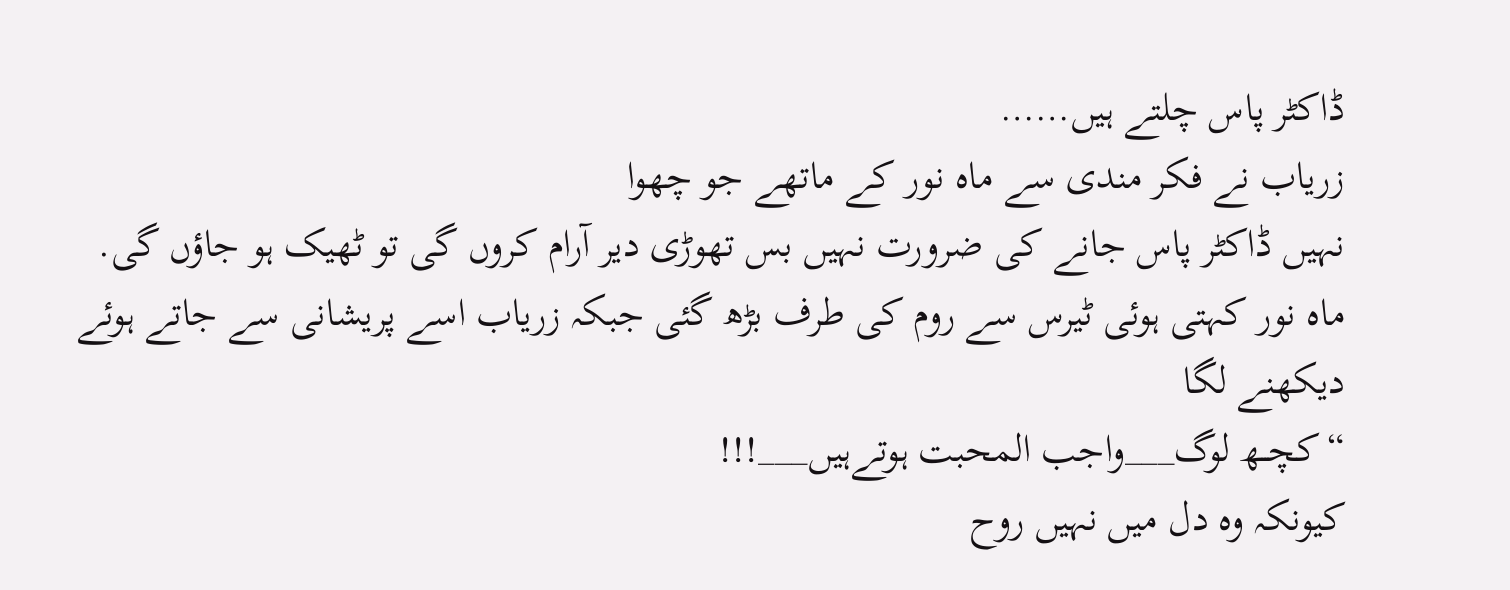ڈاکٹر پاس چلتے ہیں……
زریاب نے فکر مندی سے ماہ نور کے ماتھے جو چھوا
نہیں ڈاکٹر پاس جانے کی ضرورت نہیں بس تھوڑی دیر آرام کروں گی تو ٹھیک ہو جاؤں گی.
ماہ نور کہتی ہوئی ٹیرس سے روم کی طرف بڑھ گئی جبکہ زریاب اسے پریشانی سے جاتے ہوئے دیکھنے لگا
“کچــھ لوگ___واجب المحبت ہوتےہیں___!!!
کیونکہ وہ دل میں نہیں روح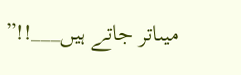میںاتر جاتے ہیں___!!”